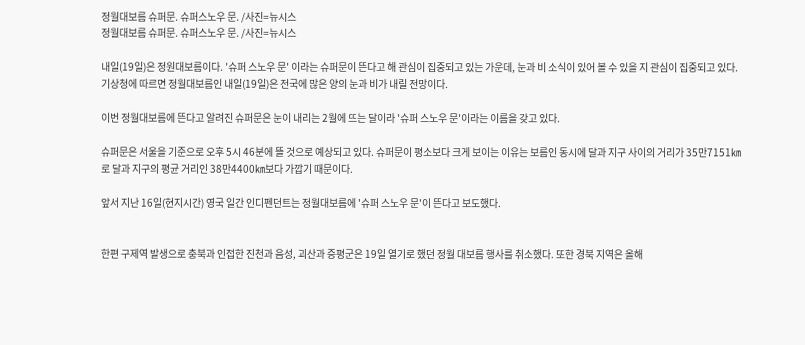정월대보름 슈퍼문. 슈퍼스노우 문. /사진=뉴시스
정월대보름 슈퍼문. 슈퍼스노우 문. /사진=뉴시스

내일(19일)은 정원대보름이다. '슈퍼 스노우 문' 이라는 슈퍼문이 뜬다고 해 관심이 집중되고 있는 가운데, 눈과 비 소식이 있어 볼 수 있을 지 관심이 집중되고 있다. 기상청에 따르면 정월대보름인 내일(19일)은 전국에 많은 양의 눈과 비가 내릴 전망이다.

이번 정월대보름에 뜬다고 알려진 슈퍼문은 눈이 내리는 2월에 뜨는 달이라 '슈퍼 스노우 문'이라는 이름을 갖고 있다.

슈퍼문은 서울을 기준으로 오후 5시 46분에 뜰 것으로 예상되고 있다. 슈퍼문이 평소보다 크게 보이는 이유는 보름인 동시에 달과 지구 사이의 거리가 35만7151㎞로 달과 지구의 평균 거리인 38만4400㎞보다 가깝기 때문이다.

앞서 지난 16일(현지시간) 영국 일간 인디펜던트는 정월대보름에 '슈퍼 스노우 문'이 뜬다고 보도했다.


한편 구제역 발생으로 충북과 인접한 진천과 음성, 괴산과 증평군은 19일 열기로 했던 정월 대보름 행사를 취소했다. 또한 경북 지역은 올해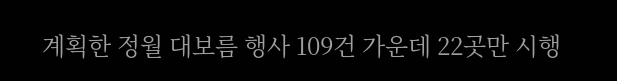계획한 정월 대보름 행사 109건 가운데 22곳만 시행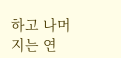하고 나머지는 연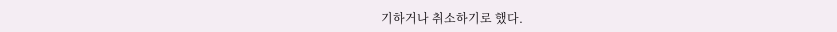기하거나 취소하기로 했다.